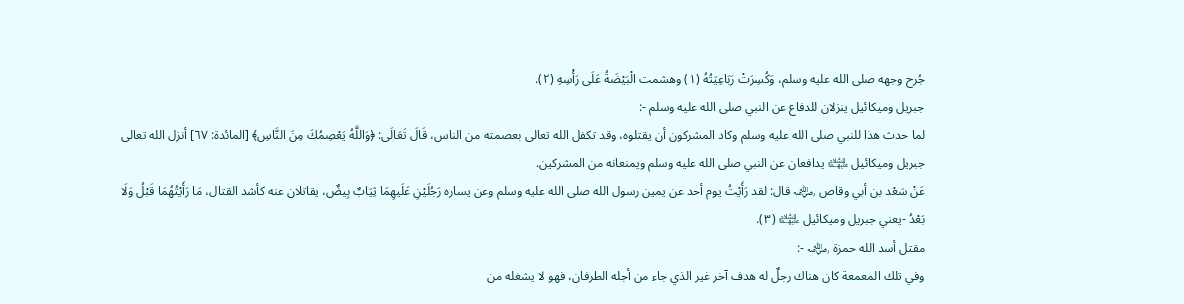جُرح وجهه صلى الله عليه وسلم، وَكُسِرَتْ رَبَاعِيَتُهُ (١) وهشمت الْبَيْضَةُ عَلَى رَأْسِهِ (٢).
جبريل وميكائيل ينزلان للدفاع عن النبي صلى الله عليه وسلم -:
لما حدث هذا للنبي صلى الله عليه وسلم وكاد المشركون أن يقتلوه، وقد تكفل الله تعالى بعصمته من الناس، قَالَ تَعَالَى: ﴿وَاللَّهُ يَعْصِمُكَ مِنَ النَّاسِ﴾ [المائدة: ٦٧] أنزل الله تعالى جبريل وميكائيل ﵉ يدافعان عن النبي صلى الله عليه وسلم ويمنعانه من المشركين.
عَنْ سَعْد بن أبي وقاص ﵁ قال: لقد رَأَيْتُ يوم أحد عن يمين رسول الله صلى الله عليه وسلم وعن يساره رَجُلَيْنِ عَلَيهِمَا ثِيَابٌ بِيضٌ، يقاتلان عنه كأشد القتال، مَا رَأَيْتُهُمَا قَبْلُ وَلَا بَعْدُ -يعني جبريل وميكائيل ﵉ (٣).
مقتل أسد الله حمزة ﵁ -:
وفي تلك المعمعة كان هناك رجلٌ له هدف آخر غير الذي جاء من أجله الطرفان، فهو لا يشغله من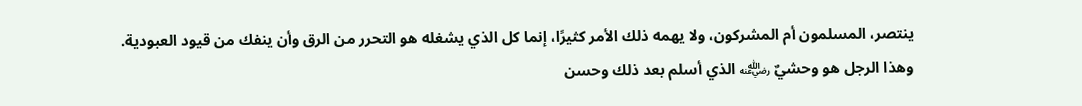ينتصر، المسلمون أم المشركون، ولا يهمه ذلك الأمر كثيرًا، إنما كل الذي يشغله هو التحرر من الرق وأن ينفك من قيود العبودية.
وهذا الرجل هو وحشيٌ ﵁ الذي أسلم بعد ذلك وحسن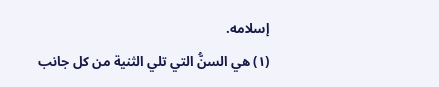إسلامه.
(١) هي السنُّ التي تلي الثنية من كل جانب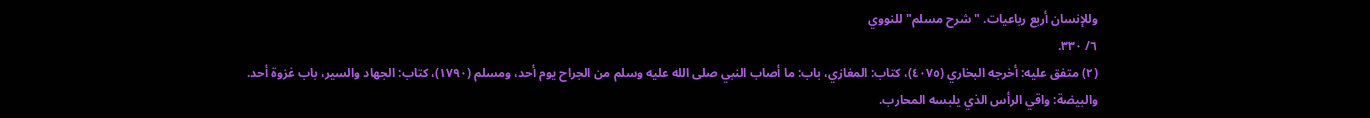وللإنسان أربع رباعيات. "شرح مسلم" للنووي
٦/ ٣٣٠.
(٢) متفق عليه: أخرجه البخاري (٤٠٧٥)، كتاب: المغازي، باب: ما أصاب النبي صلى الله عليه وسلم من الجراح يوم أحد، ومسلم (١٧٩٠)، كتاب: الجهاد والسير، باب غزوة أحد.
والبيضة: واقي الرأس الذي يلبسه المحارب.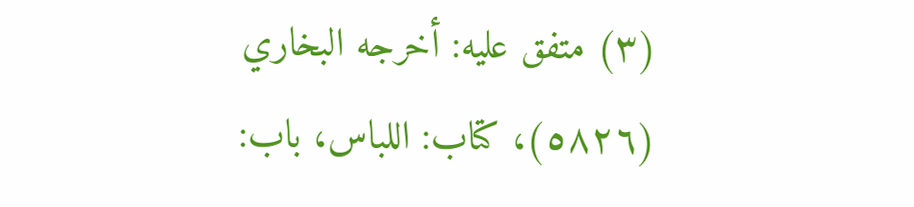(٣) متفق عليه: أخرجه البخاري (٥٨٢٦)، كتاب: اللباس، باب: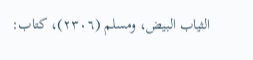الثياب البيض، ومسلم (٢٣٠٦)، كتاب: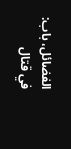الفضائل، باب: في قتال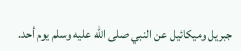جبريل وميكائيل عن النبي صلى الله عليه وسلم يوم أحد.